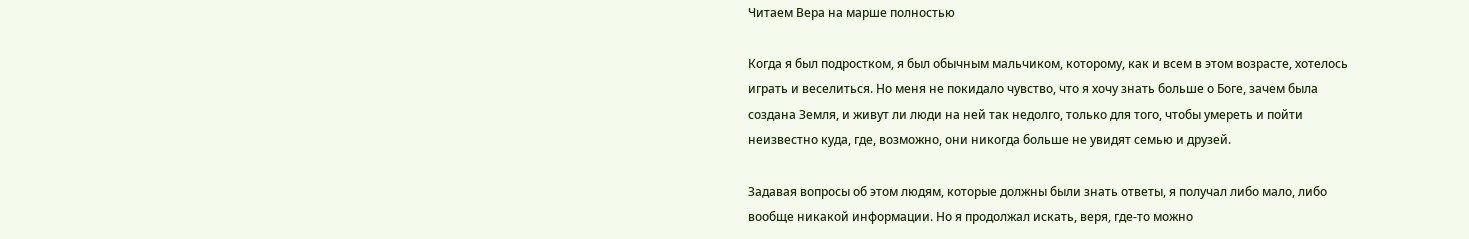Читаем Вера на марше полностью

Когда я был подростком, я был обычным мальчиком, которому, как и всем в этом возрасте, хотелось играть и веселиться. Но меня не покидало чувство, что я хочу знать больше о Боге, зачем была создана Земля, и живут ли люди на ней так недолго, только для того, чтобы умереть и пойти неизвестно куда, где, возможно, они никогда больше не увидят семью и друзей.

Задавая вопросы об этом людям, которые должны были знать ответы, я получал либо мало, либо вообще никакой информации. Но я продолжал искать, веря, где-то можно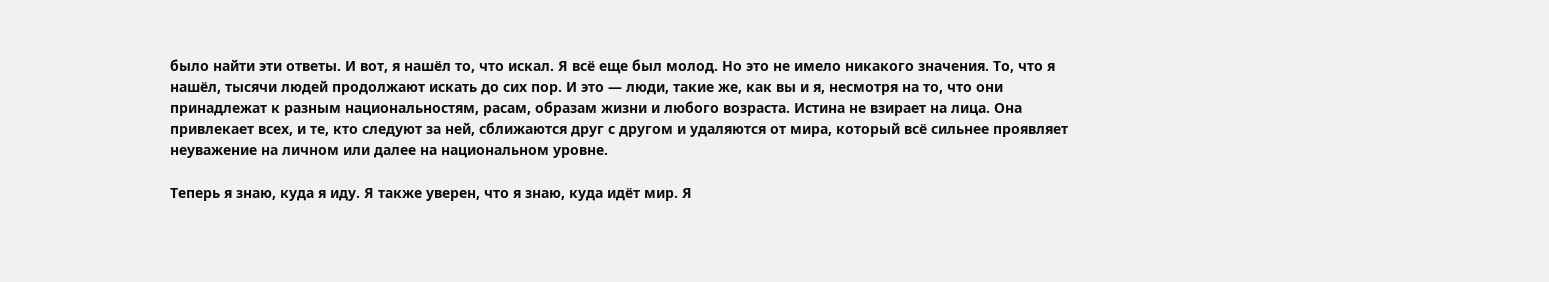было найти эти ответы. И вот, я нашёл то, что искал. Я всё еще был молод. Но это не имело никакого значения. То, что я нашёл, тысячи людей продолжают искать до сих пор. И это — люди, такие же, как вы и я, несмотря на то, что они принадлежат к разным национальностям, расам, образам жизни и любого возраста. Истина не взирает на лица. Она привлекает всех, и те, кто следуют за ней, сближаются друг с другом и удаляются от мира, который всё сильнее проявляет неуважение на личном или далее на национальном уровне.

Теперь я знаю, куда я иду. Я также уверен, что я знаю, куда идёт мир. Я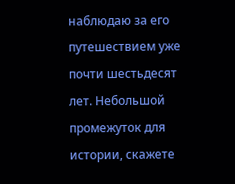наблюдаю за его путешествием уже почти шестьдесят лет. Небольшой промежуток для истории, скажете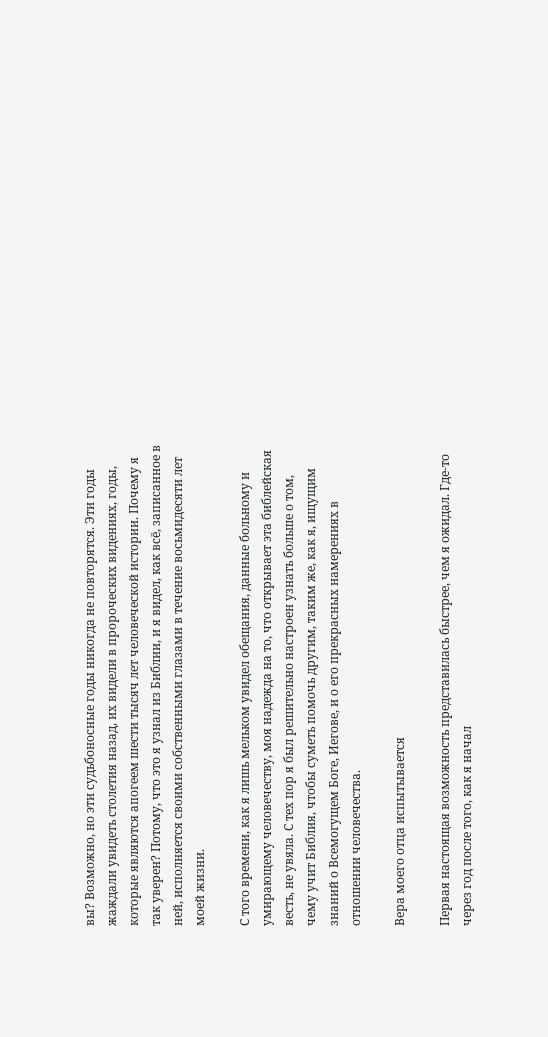вы? Возможно, но эти судьбоносные годы никогда не повторятся. Эти годы жаждали увидеть столетия назад, их видели в пророческих видениях, годы, которые являются апогеем шести тысяч лет человеческой истории. Почему я так уверен? Потому, что это я узнал из Библии, и я видел, как всё, записанное в ней, исполняется своими собственными глазами в течение восьмидесяти лет моей жизни.

С того времени, как я лишь мельком увидел обещания, данные больному и умирающему человечеству, моя надежда на то, что открывает эта библейская весть, не увяла. С тех пор я был решительно настроен узнать больше о том, чему учит Библия, чтобы суметь помочь другим, таким же, как я, ищущим знаний о Всемогущем Боге, Иегове, и о его прекрасных намерениях в отношении человечества.

Вера моего отца испытывается

Первая настоящая возможность представилась быстрее, чем я ожидал. Где-то через год после того, как я начал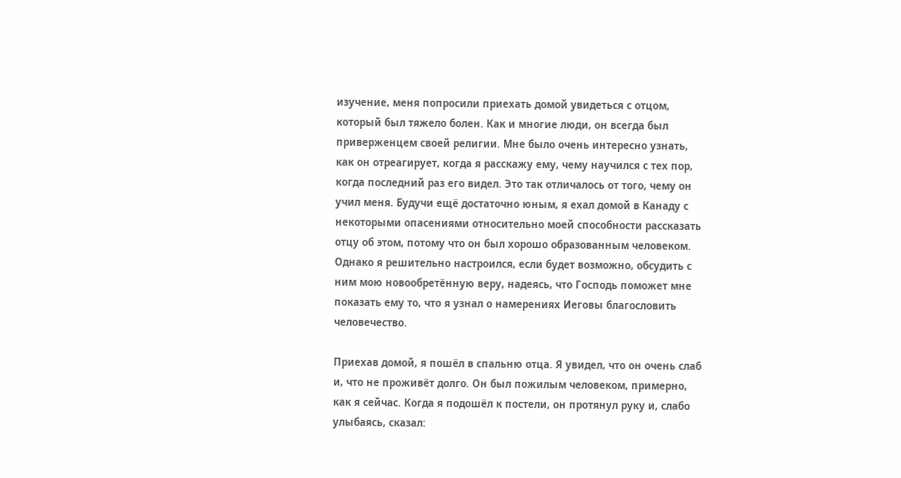изучение, меня попросили приехать домой увидеться с отцом, который был тяжело болен. Как и многие люди, он всегда был приверженцем своей религии. Мне было очень интересно узнать, как он отреагирует, когда я расскажу ему, чему научился с тех пор, когда последний раз его видел. Это так отличалось от того, чему он учил меня. Будучи ещё достаточно юным, я ехал домой в Канаду с некоторыми опасениями относительно моей способности рассказать отцу об этом, потому что он был хорошо образованным человеком. Однако я решительно настроился, если будет возможно, обсудить с ним мою новообретённую веру, надеясь, что Господь поможет мне показать ему то, что я узнал о намерениях Иеговы благословить человечество.

Приехав домой, я пошёл в спальню отца. Я увидел, что он очень слаб и, что не проживёт долго. Он был пожилым человеком, примерно, как я сейчас. Когда я подошёл к постели, он протянул руку и, слабо улыбаясь, сказал: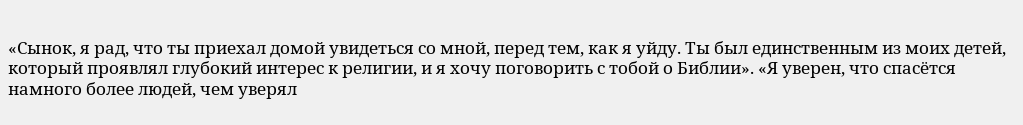«Сынок, я рад, что ты приехал домой увидеться со мной, перед тем, как я уйду. Ты был единственным из моих детей, который проявлял глубокий интерес к религии, и я хочу поговорить с тобой о Библии». «Я уверен, что спасётся намного более людей, чем уверял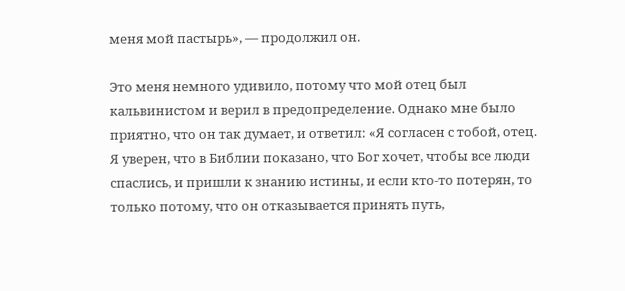меня мой пастырь», — продолжил он.

Это меня немного удивило, потому что мой отец был кальвинистом и верил в предопределение. Однако мне было приятно, что он так думает, и ответил: «Я согласен с тобой, отец. Я уверен, что в Библии показано, что Бог хочет, чтобы все люди спаслись, и пришли к знанию истины, и если кто-то потерян, то только потому, что он отказывается принять путь,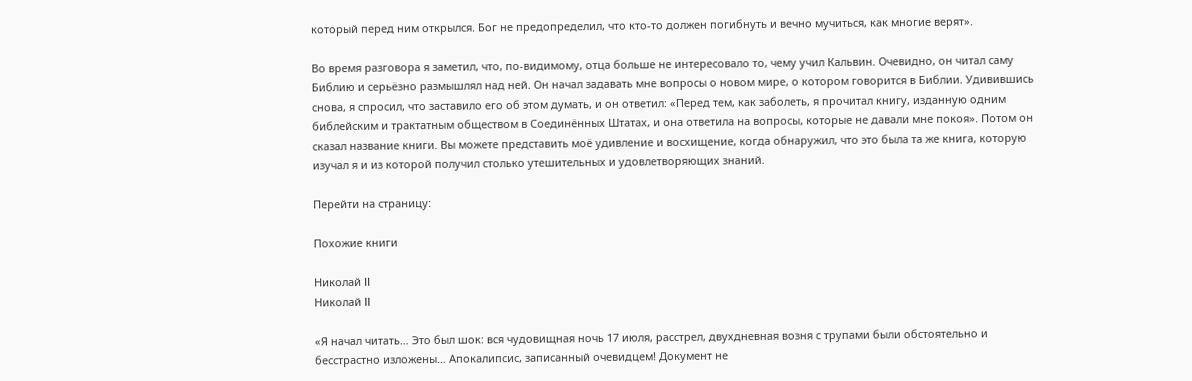который перед ним открылся. Бог не предопределил, что кто-то должен погибнуть и вечно мучиться, как многие верят».

Во время разговора я заметил, что, по-видимому, отца больше не интересовало то, чему учил Кальвин. Очевидно, он читал саму Библию и серьёзно размышлял над ней. Он начал задавать мне вопросы о новом мире, о котором говорится в Библии. Удивившись снова, я спросил, что заставило его об этом думать, и он ответил: «Перед тем, как заболеть, я прочитал книгу, изданную одним библейским и трактатным обществом в Соединённых Штатах, и она ответила на вопросы, которые не давали мне покоя». Потом он сказал название книги. Вы можете представить моё удивление и восхищение, когда обнаружил, что это была та же книга, которую изучал я и из которой получил столько утешительных и удовлетворяющих знаний.

Перейти на страницу:

Похожие книги

Николай II
Николай II

«Я начал читать… Это был шок: вся чудовищная ночь 17 июля, расстрел, двухдневная возня с трупами были обстоятельно и бесстрастно изложены… Апокалипсис, записанный очевидцем! Документ не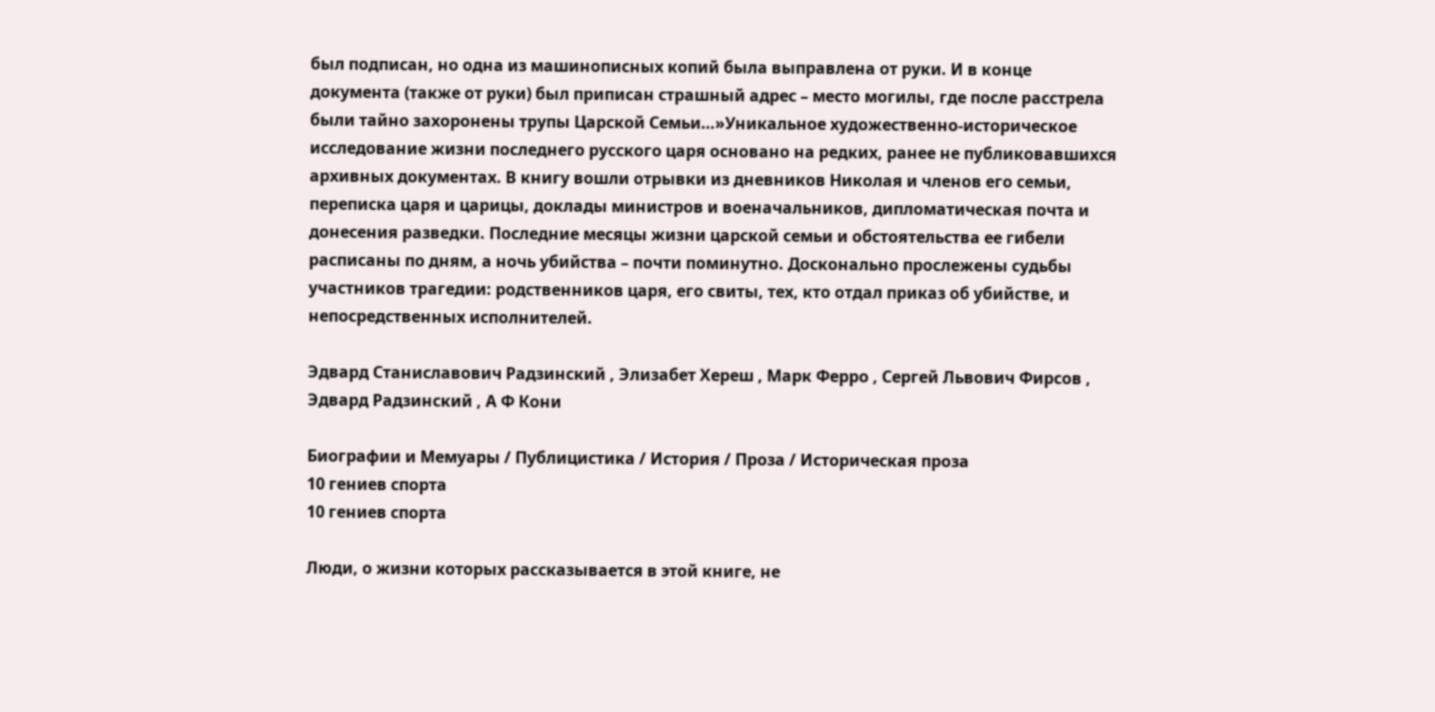был подписан, но одна из машинописных копий была выправлена от руки. И в конце документа (также от руки) был приписан страшный адрес – место могилы, где после расстрела были тайно захоронены трупы Царской Семьи…»Уникальное художественно-историческое исследование жизни последнего русского царя основано на редких, ранее не публиковавшихся архивных документах. В книгу вошли отрывки из дневников Николая и членов его семьи, переписка царя и царицы, доклады министров и военачальников, дипломатическая почта и донесения разведки. Последние месяцы жизни царской семьи и обстоятельства ее гибели расписаны по дням, а ночь убийства – почти поминутно. Досконально прослежены судьбы участников трагедии: родственников царя, его свиты, тех, кто отдал приказ об убийстве, и непосредственных исполнителей.

Эдвард Станиславович Радзинский , Элизабет Хереш , Марк Ферро , Сергей Львович Фирсов , Эдвард Радзинский , А Ф Кони

Биографии и Мемуары / Публицистика / История / Проза / Историческая проза
10 гениев спорта
10 гениев спорта

Люди, о жизни которых рассказывается в этой книге, не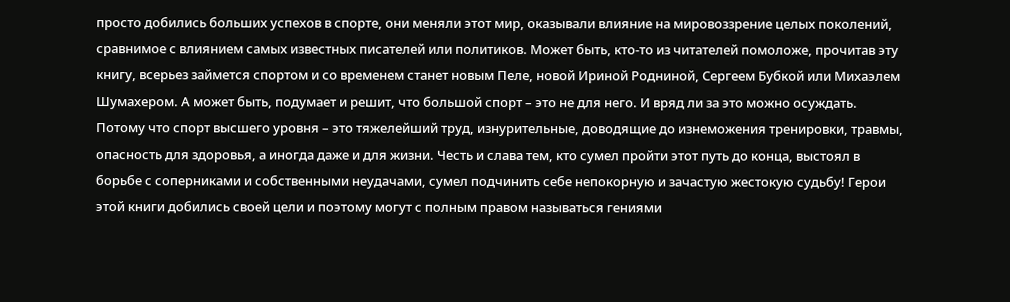просто добились больших успехов в спорте, они меняли этот мир, оказывали влияние на мировоззрение целых поколений, сравнимое с влиянием самых известных писателей или политиков. Может быть, кто-то из читателей помоложе, прочитав эту книгу, всерьез займется спортом и со временем станет новым Пеле, новой Ириной Родниной, Сергеем Бубкой или Михаэлем Шумахером. А может быть, подумает и решит, что большой спорт – это не для него. И вряд ли за это можно осуждать. Потому что спорт высшего уровня – это тяжелейший труд, изнурительные, доводящие до изнеможения тренировки, травмы, опасность для здоровья, а иногда даже и для жизни. Честь и слава тем, кто сумел пройти этот путь до конца, выстоял в борьбе с соперниками и собственными неудачами, сумел подчинить себе непокорную и зачастую жестокую судьбу! Герои этой книги добились своей цели и поэтому могут с полным правом называться гениями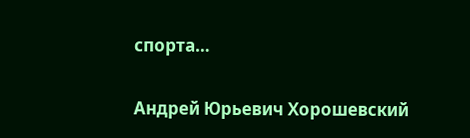спорта…

Андрей Юрьевич Хорошевский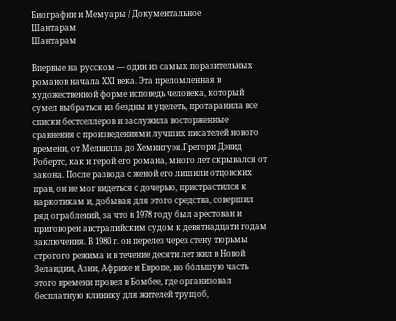Биографии и Мемуары / Документальное
Шантарам
Шантарам

Впервые на русском — один из самых поразительных романов начала XXI века. Эта преломленная в художественной форме исповедь человека, который сумел выбраться из бездны и уцелеть, протаранила все списки бестселлеров и заслужила восторженные сравнения с произведениями лучших писателей нового времени, от Мелвилла до Хемингуэя.Грегори Дэвид Робертс, как и герой его романа, много лет скрывался от закона. После развода с женой его лишили отцовских прав, он не мог видеться с дочерью, пристрастился к наркотикам и, добывая для этого средства, совершил ряд ограблений, за что в 1978 году был арестован и приговорен австралийским судом к девятнадцати годам заключения. В 1980 г. он перелез через стену тюрьмы строгого режима и в течение десяти лет жил в Новой Зеландии, Азии, Африке и Европе, но бόльшую часть этого времени провел в Бомбее, где организовал бесплатную клинику для жителей трущоб,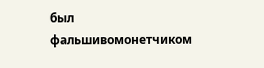был фальшивомонетчиком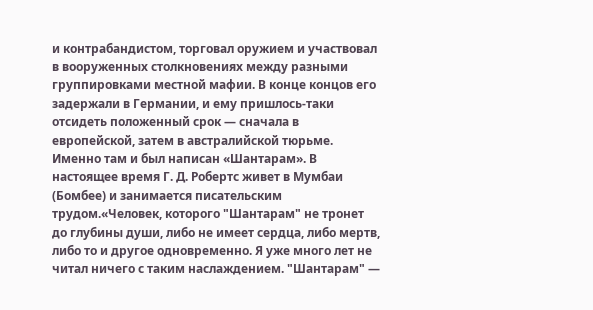и контрабандистом, торговал оружием и участвовал в вооруженных столкновениях между разными группировками местной мафии. В конце концов его задержали в Германии, и ему пришлось-таки отсидеть положенный срок — сначала в европейской, затем в австралийской тюрьме. Именно там и был написан «Шантарам». В настоящее время Г. Д. Робертс живет в Мумбаи (Бомбее) и занимается писательским трудом.«Человек, которого "Шантарам" не тронет до глубины души, либо не имеет сердца, либо мертв, либо то и другое одновременно. Я уже много лет не читал ничего с таким наслаждением. "Шантарам" —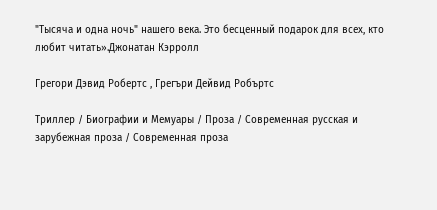"Тысяча и одна ночь" нашего века. Это бесценный подарок для всех, кто любит читать».Джонатан Кэрролл

Грегори Дэвид Робертс , Грегъри Дейвид Робъртс

Триллер / Биографии и Мемуары / Проза / Современная русская и зарубежная проза / Современная проза